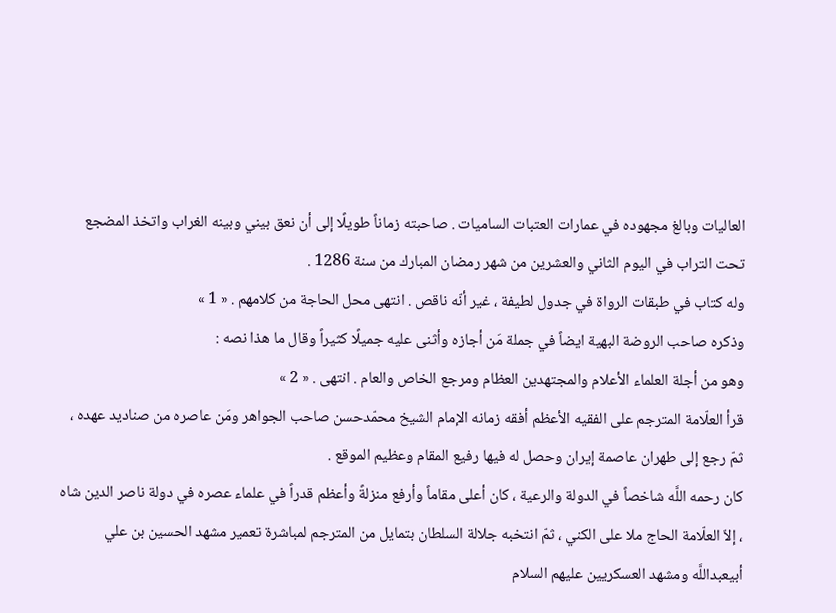العاليات وبالغ مجهوده في عمارات العتبات الساميات . صاحبته زماناً طويلًا إلى أن نعق بيني وبينه الغراب واتخذ المضجع تحت التراب في اليوم الثاني والعشرين من شهر رمضان المبارك من سنة 1286 .
وله كتاب في طبقات الرواة في جدول لطيفة ، غير أنّه ناقص . انتهى محل الحاجة من كلامهم . « 1 »
وذكره صاحب الروضة البهية ايضاً في جملة مَن أجازه وأثنى عليه جميلًا كثيراً وقال ما هذا نصه :
وهو من أجلة العلماء الأعلام والمجتهدين العظام ومرجع الخاص والعام . انتهى . « 2 »
قرأ العلّامة المترجم على الفقيه الأعظم أفقه زمانه الإمام الشيخ محمّدحسن صاحب الجواهر ومَن عاصره من صناديد عهده ، ثمّ رجع إلى طهران عاصمة إيران وحصل له فيها رفيع المقام وعظيم الموقع .
كان رحمه اللَّه شاخصاً في الدولة والرعية ، كان أعلى مقاماً وأرفع منزلةً وأعظم قدراً في علماء عصره في دولة ناصر الدين شاه ، إلاّ العلّامة الحاج ملا على الكني ، ثمّ انتخبه جلالة السلطان بتمايل من المترجم لمباشرة تعمير مشهد الحسين بن علي أبيعبداللَّه ومشهد العسكريين عليهم السلام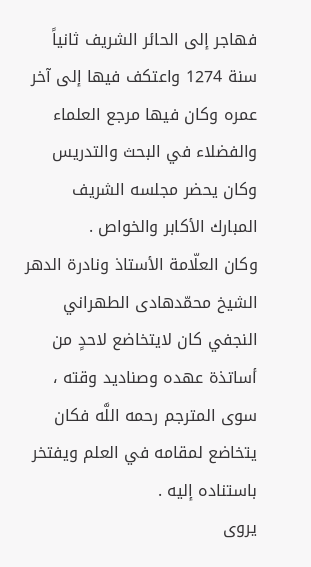فهاجر إلى الحائر الشريف ثانياً سنة 1274 واعتكف فيها إلى آخر عمره وكان فيها مرجع العلماء والفضلاء في البحث والتدريس وكان يحضر مجلسه الشريف المبارك الأكابر والخواص .
وكان العلّامة الأستاذ ونادرة الدهر الشيخ محمّدهادى الطهراني النجفي كان لايتخاضع لاحدٍ من أساتذة عهده وصناديد وقته ، سوى المترجم رحمه اللَّه فكان يتخاضع لمقامه في العلم ويفتخر باستناده إليه .
يروى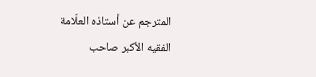المترجم عن أستاذه العلّامة الفقيه الأكبر صاحب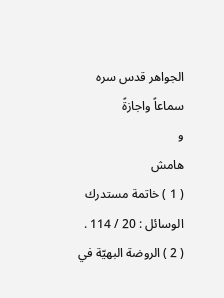الجواهر قدس سره سماعاً واجازةً
و
هامش
( 1 ) خاتمة مستدرك الوسائل : 20 / 114 .
( 2 ) الروضة البهيّة في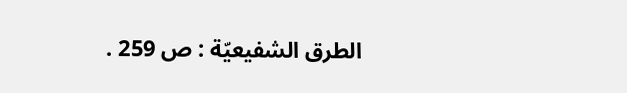الطرق الشفيعيّة : ص 259 .